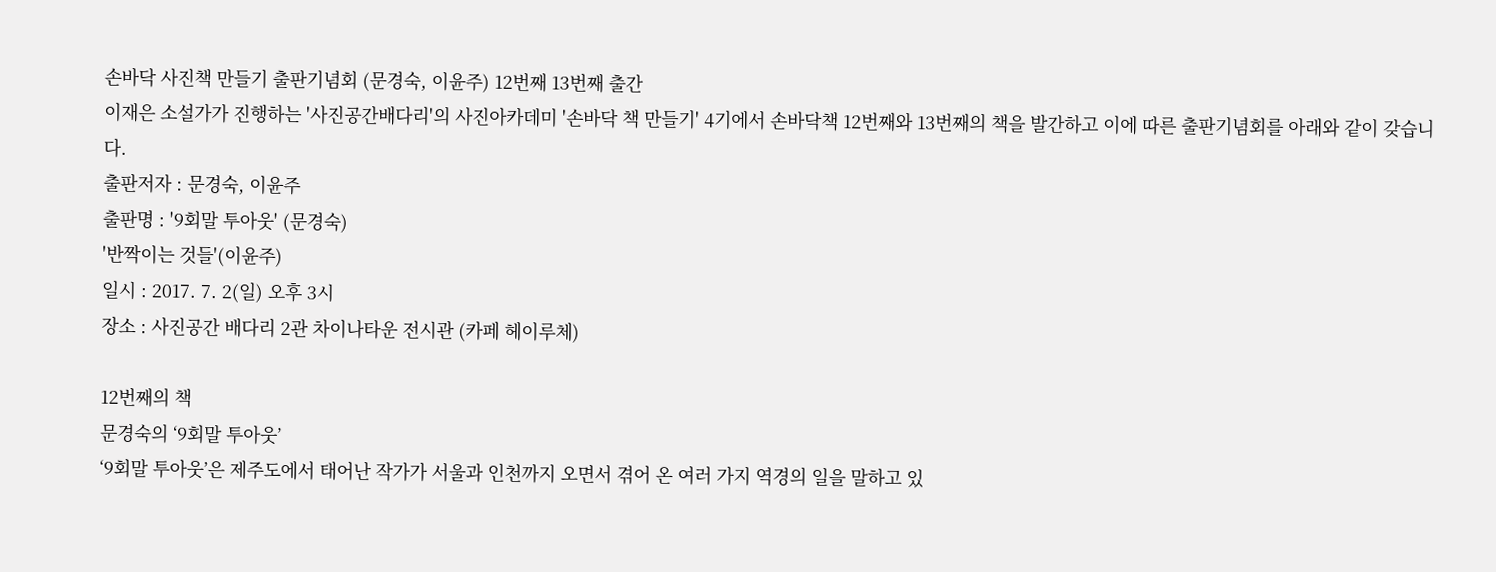손바닥 사진책 만들기 출판기념회 (문경숙, 이윤주) 12번째 13번째 출간
이재은 소설가가 진행하는 '사진공간배다리'의 사진아카데미 '손바닥 책 만들기' 4기에서 손바닥책 12번째와 13번째의 책을 발간하고 이에 따른 출판기념회를 아래와 같이 갖습니다.
출판저자 : 문경숙, 이윤주
출판명 : '9회말 투아웃' (문경숙)
'반짝이는 것들'(이윤주)
일시 : 2017. 7. 2(일) 오후 3시
장소 : 사진공간 배다리 2관 차이나타운 전시관 (카페 헤이루체)

12번째의 책
문경숙의 ‘9회말 투아웃’
‘9회말 투아웃’은 제주도에서 태어난 작가가 서울과 인천까지 오면서 겪어 온 여러 가지 역경의 일을 말하고 있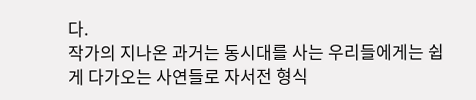다.
작가의 지나온 과거는 동시대를 사는 우리들에게는 쉽게 다가오는 사연들로 자서전 형식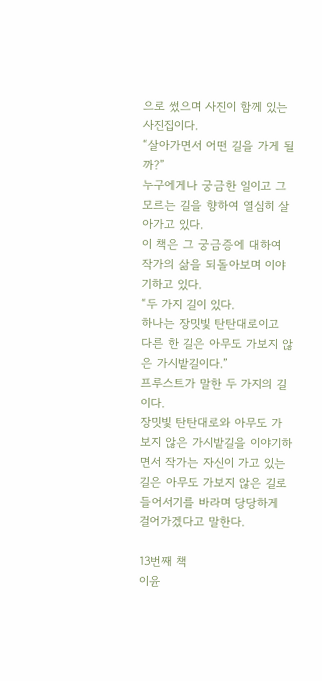으로 썼으며 사진이 함께 있는 사진집이다.
“살아가면서 어떤 길을 가게 될까?”
누구에게나 궁금한 일이고 그 모르는 길을 향하여 열심히 살아가고 있다.
이 책은 그 궁금증에 대하여 작가의 삶을 되돌아보며 이야기하고 있다.
“두 가지 길이 있다.
하나는 장밋빛 탄탄대로이고
다른 한 길은 아무도 가보지 않은 가시밭길이다.”
프루스트가 말한 두 가지의 길이다.
장밋빛 탄탄대로와 아무도 가보지 않은 가시밭길을 이야기하면서 작가는 자신이 가고 있는 길은 아무도 가보지 않은 길로 들어서기를 바라며 당당하게 걸어가겠다고 말한다.

13번째 책
이윤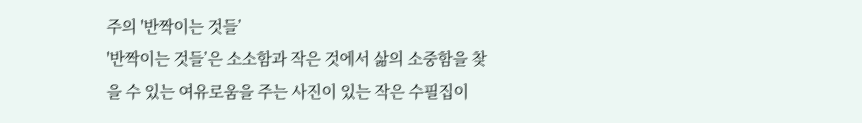주의 '반짝이는 것들’
'반짝이는 것들’은 소소함과 작은 것에서 삶의 소중함을 찾을 수 있는 여유로움을 주는 사진이 있는 작은 수필집이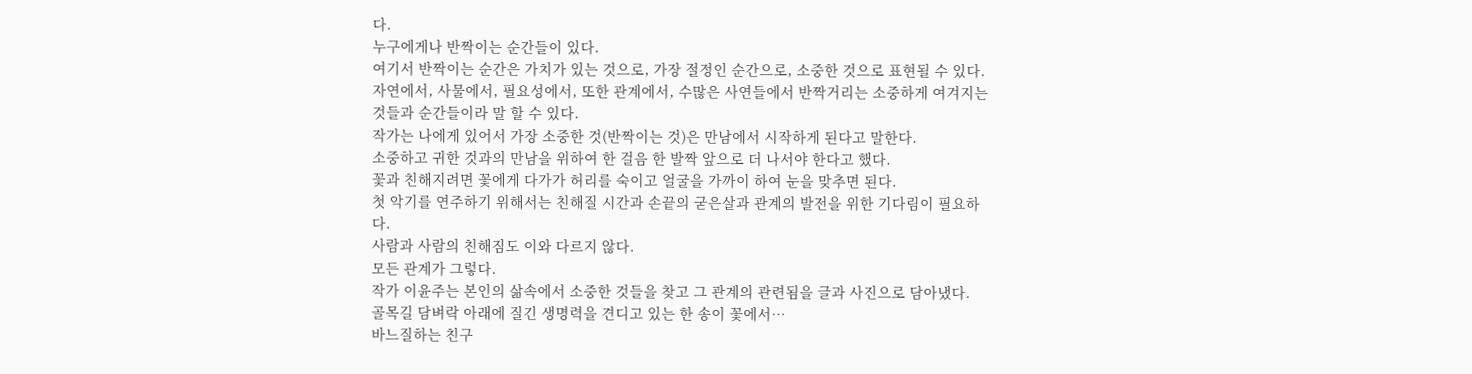다.
누구에게나 반짝이는 순간들이 있다.
여기서 반짝이는 순간은 가치가 있는 것으로, 가장 절정인 순간으로, 소중한 것으로 표현될 수 있다.
자연에서, 사물에서, 필요성에서, 또한 관계에서, 수많은 사연들에서 반짝거리는 소중하게 여겨지는 것들과 순간들이라 말 할 수 있다.
작가는 나에게 있어서 가장 소중한 것(반짝이는 것)은 만남에서 시작하게 된다고 말한다.
소중하고 귀한 것과의 만남을 위하여 한 걸음 한 발짝 앞으로 더 나서야 한다고 했다.
꽃과 친해지려면 꽃에게 다가가 허리를 숙이고 얼굴을 가까이 하여 눈을 맞추면 된다.
첫 악기를 연주하기 위해서는 친해질 시간과 손끝의 굳은살과 관계의 발전을 위한 기다림이 필요하다.
사람과 사람의 친해짐도 이와 다르지 않다.
모든 관계가 그렇다.
작가 이윤주는 본인의 삶속에서 소중한 것들을 찾고 그 관계의 관련됨을 글과 사진으로 담아냈다.
골목길 담벼락 아래에 질긴 생명력을 견디고 있는 한 송이 꽃에서…
바느질하는 친구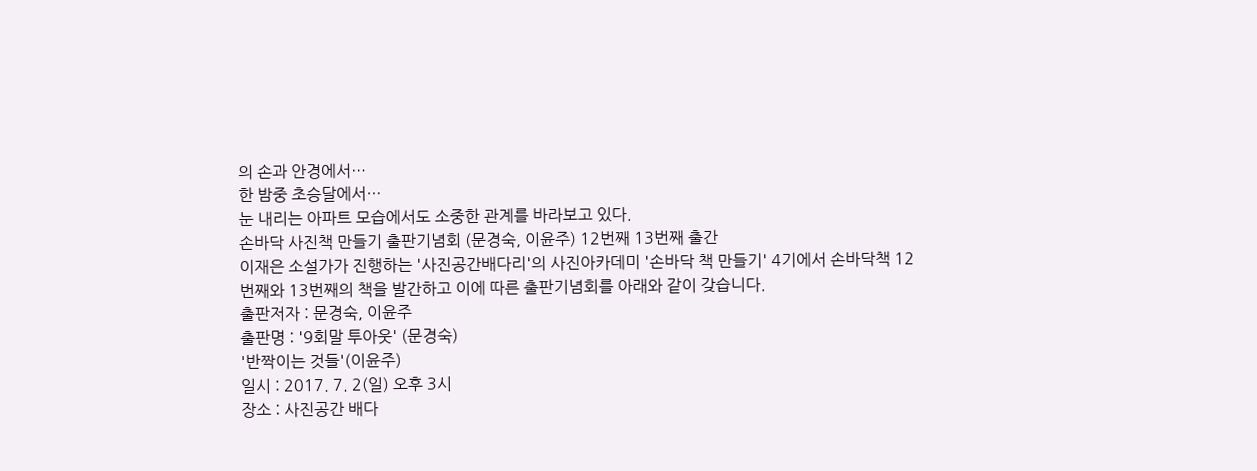의 손과 안경에서…
한 밤중 초승달에서…
눈 내리는 아파트 모습에서도 소중한 관계를 바라보고 있다.
손바닥 사진책 만들기 출판기념회 (문경숙, 이윤주) 12번째 13번째 출간
이재은 소설가가 진행하는 '사진공간배다리'의 사진아카데미 '손바닥 책 만들기' 4기에서 손바닥책 12번째와 13번째의 책을 발간하고 이에 따른 출판기념회를 아래와 같이 갖습니다.
출판저자 : 문경숙, 이윤주
출판명 : '9회말 투아웃' (문경숙)
'반짝이는 것들'(이윤주)
일시 : 2017. 7. 2(일) 오후 3시
장소 : 사진공간 배다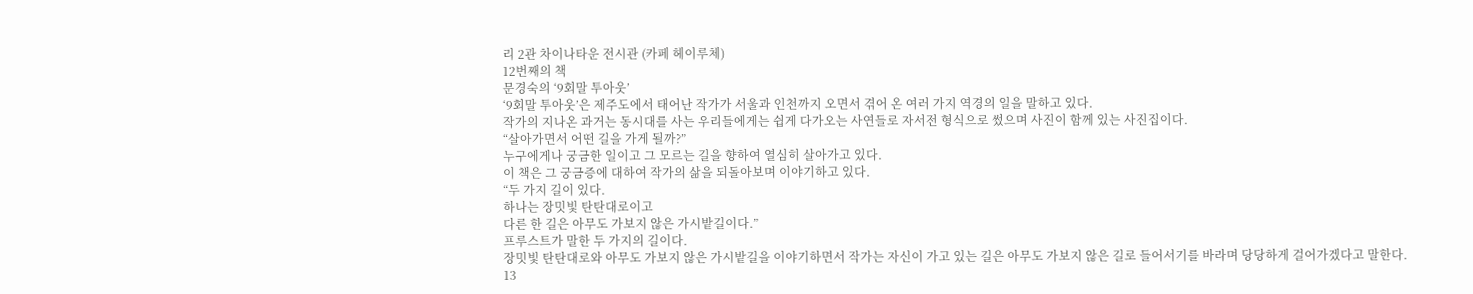리 2관 차이나타운 전시관 (카페 헤이루체)
12번째의 책
문경숙의 ‘9회말 투아웃’
‘9회말 투아웃’은 제주도에서 태어난 작가가 서울과 인천까지 오면서 겪어 온 여러 가지 역경의 일을 말하고 있다.
작가의 지나온 과거는 동시대를 사는 우리들에게는 쉽게 다가오는 사연들로 자서전 형식으로 썼으며 사진이 함께 있는 사진집이다.
“살아가면서 어떤 길을 가게 될까?”
누구에게나 궁금한 일이고 그 모르는 길을 향하여 열심히 살아가고 있다.
이 책은 그 궁금증에 대하여 작가의 삶을 되돌아보며 이야기하고 있다.
“두 가지 길이 있다.
하나는 장밋빛 탄탄대로이고
다른 한 길은 아무도 가보지 않은 가시밭길이다.”
프루스트가 말한 두 가지의 길이다.
장밋빛 탄탄대로와 아무도 가보지 않은 가시밭길을 이야기하면서 작가는 자신이 가고 있는 길은 아무도 가보지 않은 길로 들어서기를 바라며 당당하게 걸어가겠다고 말한다.
13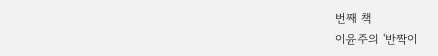번째 책
이윤주의 '반짝이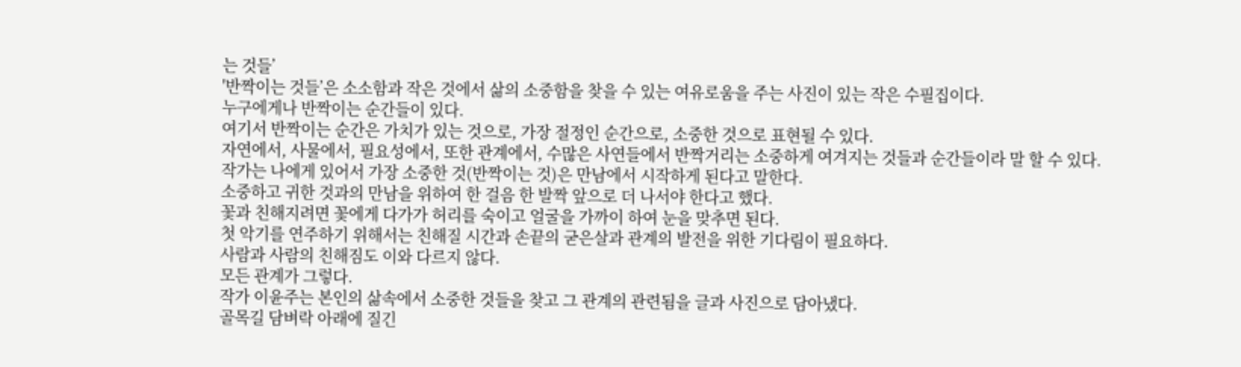는 것들’
'반짝이는 것들’은 소소함과 작은 것에서 삶의 소중함을 찾을 수 있는 여유로움을 주는 사진이 있는 작은 수필집이다.
누구에게나 반짝이는 순간들이 있다.
여기서 반짝이는 순간은 가치가 있는 것으로, 가장 절정인 순간으로, 소중한 것으로 표현될 수 있다.
자연에서, 사물에서, 필요성에서, 또한 관계에서, 수많은 사연들에서 반짝거리는 소중하게 여겨지는 것들과 순간들이라 말 할 수 있다.
작가는 나에게 있어서 가장 소중한 것(반짝이는 것)은 만남에서 시작하게 된다고 말한다.
소중하고 귀한 것과의 만남을 위하여 한 걸음 한 발짝 앞으로 더 나서야 한다고 했다.
꽃과 친해지려면 꽃에게 다가가 허리를 숙이고 얼굴을 가까이 하여 눈을 맞추면 된다.
첫 악기를 연주하기 위해서는 친해질 시간과 손끝의 굳은살과 관계의 발전을 위한 기다림이 필요하다.
사람과 사람의 친해짐도 이와 다르지 않다.
모든 관계가 그렇다.
작가 이윤주는 본인의 삶속에서 소중한 것들을 찾고 그 관계의 관련됨을 글과 사진으로 담아냈다.
골목길 담벼락 아래에 질긴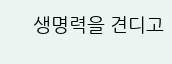생명력을 견디고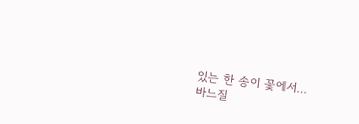있는 한 송이 꽃에서…
바느질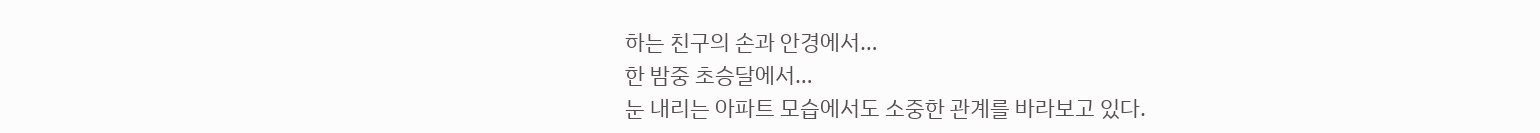하는 친구의 손과 안경에서…
한 밤중 초승달에서…
눈 내리는 아파트 모습에서도 소중한 관계를 바라보고 있다.